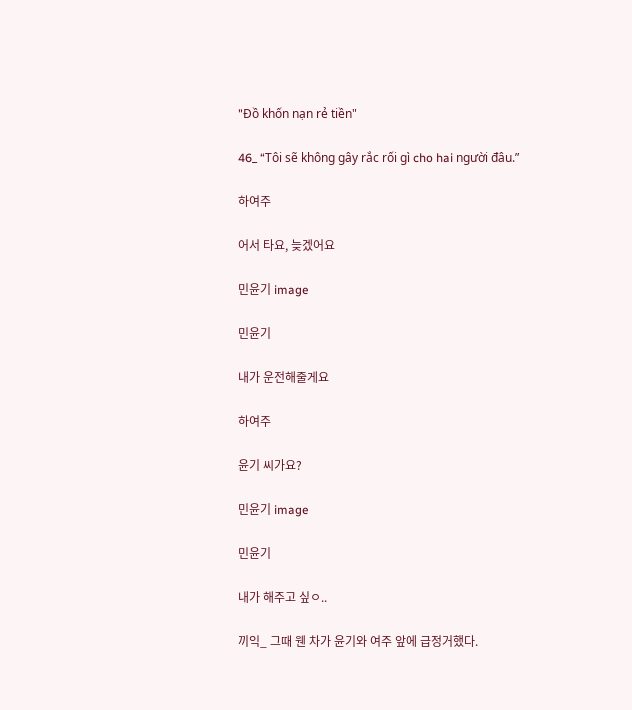"Đồ khốn nạn rẻ tiền"

46_ “Tôi sẽ không gây rắc rối gì cho hai người đâu.”

하여주

어서 타요, 늦겠어요

민윤기 image

민윤기

내가 운전해줄게요

하여주

윤기 씨가요?

민윤기 image

민윤기

내가 해주고 싶ㅇ..

끼익_ 그때 웬 차가 윤기와 여주 앞에 급정거했다.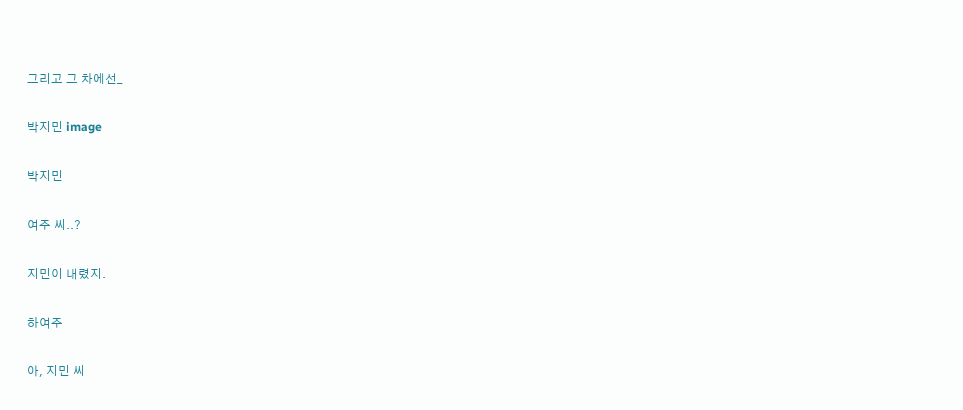그리고 그 차에선_

박지민 image

박지민

여주 씨..?

지민이 내렸지.

하여주

아, 지민 씨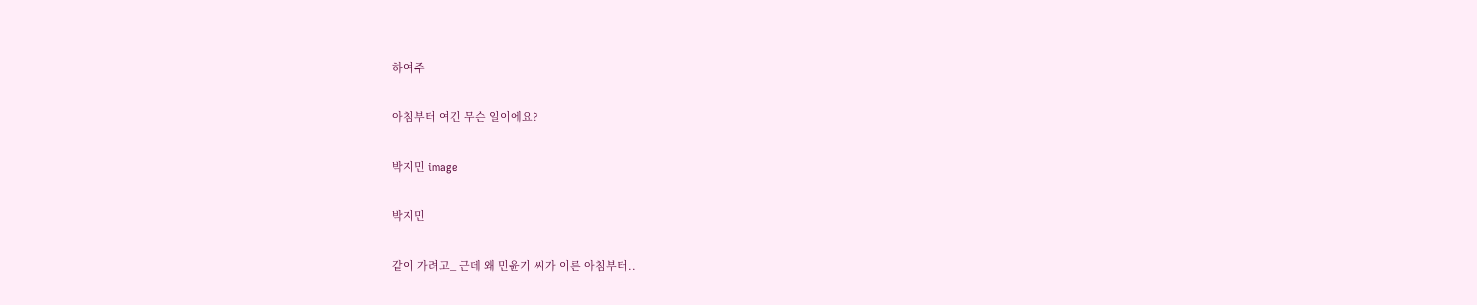하여주

아침부터 여긴 무슨 일이에요?

박지민 image

박지민

같이 가려고_ 근데 왜 민윤기 씨가 이른 아침부터..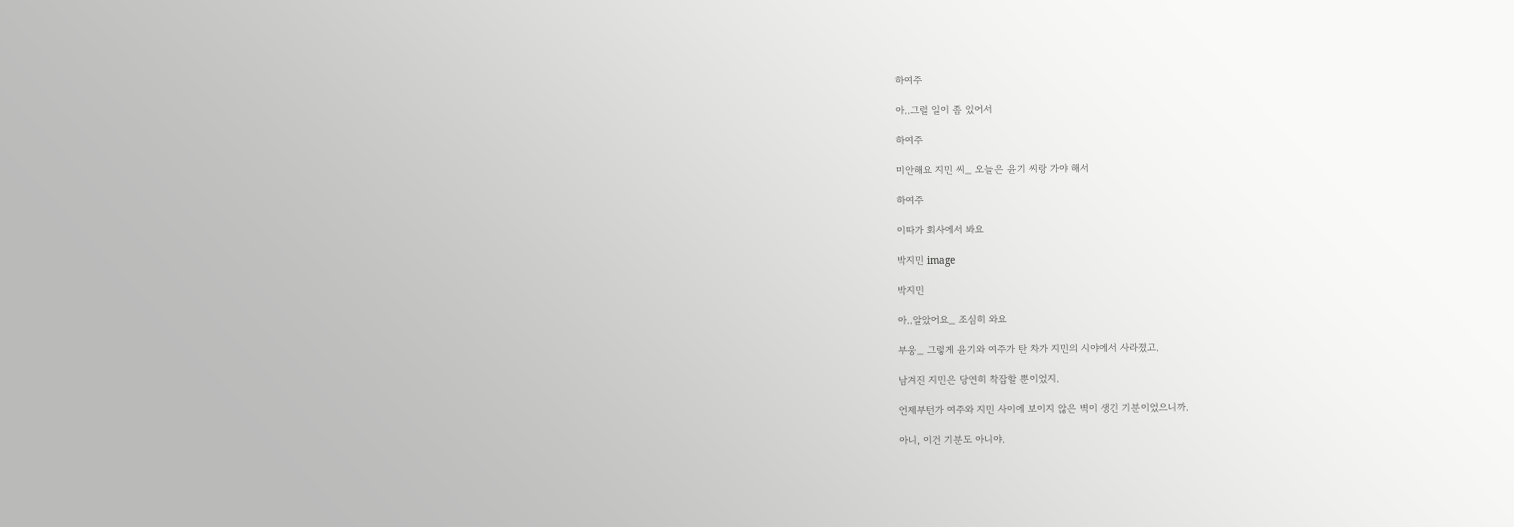하여주

아..그럴 일이 좀 있어서

하여주

미안해요 지민 씨_ 오늘은 윤기 씨랑 가야 해서

하여주

이따가 회사에서 봐요

박지민 image

박지민

아..알았어요_ 조심히 와요

부웅_ 그렇게 윤기와 여주가 탄 차가 지민의 시야에서 사라졌고.

남겨진 지민은 당연히 착잡할 뿐이었지.

언제부턴가 여주와 지민 사이에 보이지 않은 벽이 생긴 기분이었으니까.

아니, 이건 기분도 아니야.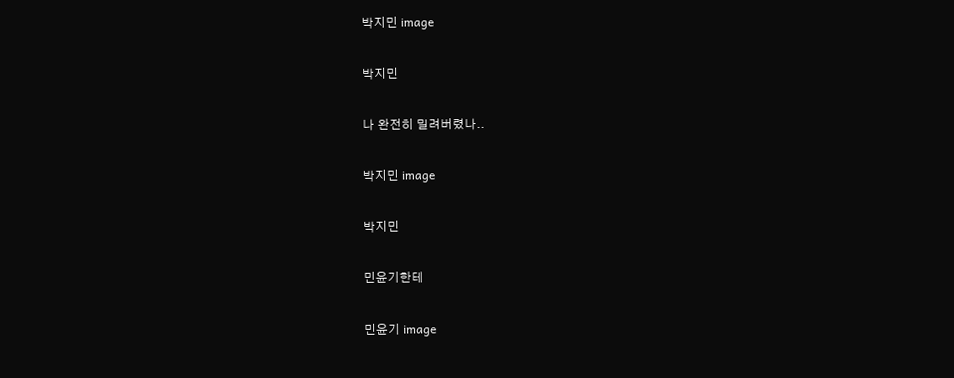박지민 image

박지민

나 완전히 밀려버렸나..

박지민 image

박지민

민윤기한테

민윤기 image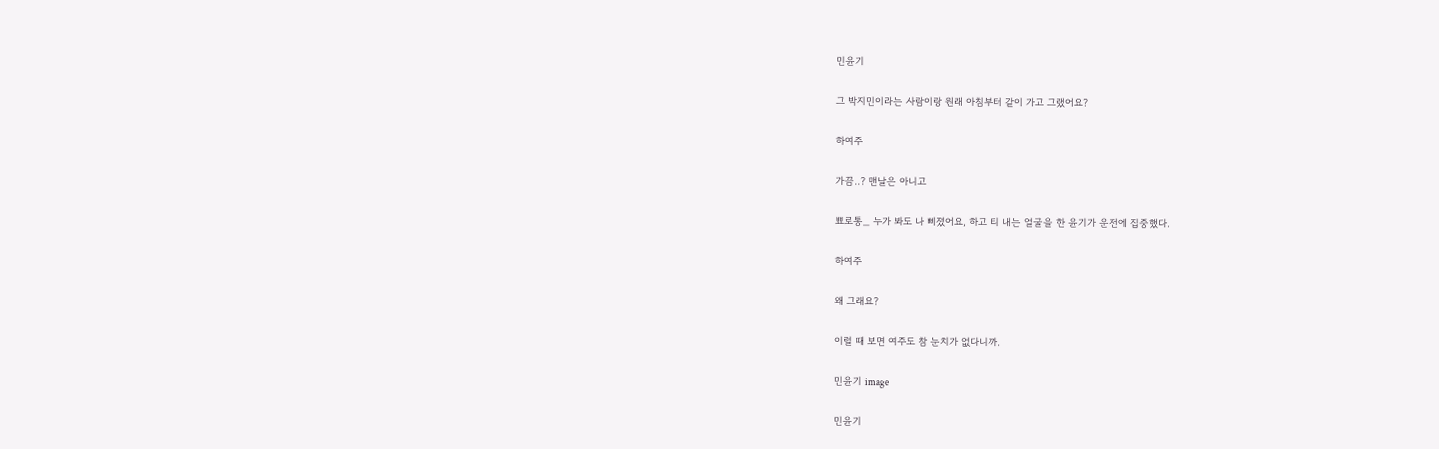민윤기

그 박지민이라는 사람이랑 원래 아침부터 같이 가고 그랬어요?

하여주

가끔..? 맨날은 아니고

뾰로통_ 누가 봐도 나 삐졌어요, 하고 티 내는 얼굴을 한 윤기가 운전에 집중했다.

하여주

왜 그래요?

이럴 때 보면 여주도 참 눈치가 없다니까.

민윤기 image

민윤기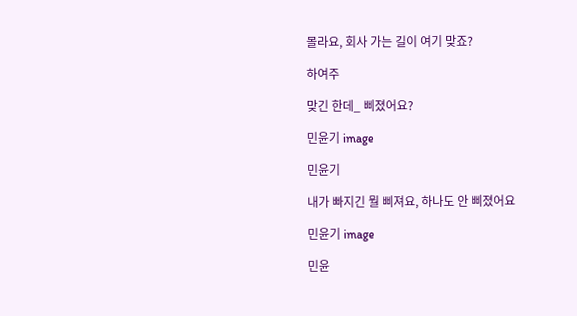몰라요, 회사 가는 길이 여기 맞죠?

하여주

맞긴 한데_ 삐졌어요?

민윤기 image

민윤기

내가 빠지긴 뭘 삐져요, 하나도 안 삐졌어요

민윤기 image

민윤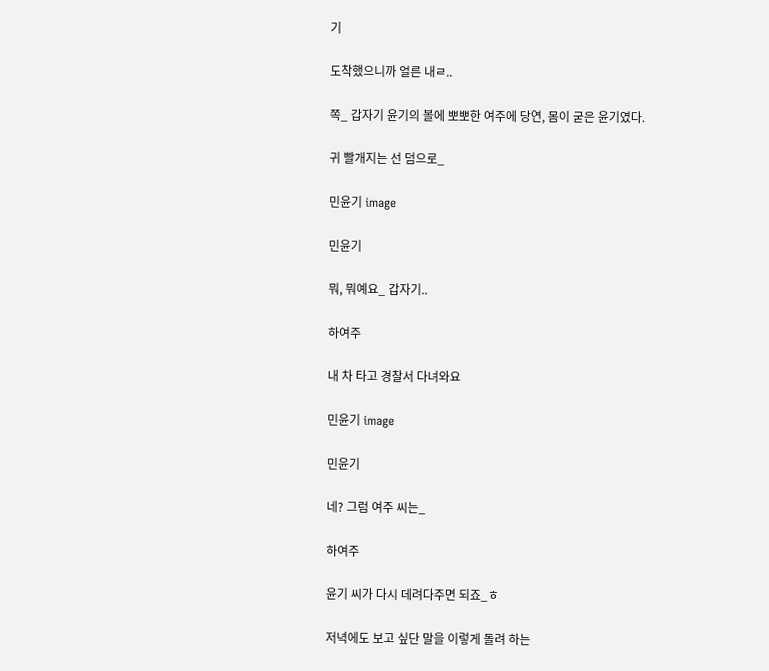기

도착했으니까 얼른 내ㄹ..

쪽_ 갑자기 윤기의 볼에 뽀뽀한 여주에 당연, 몸이 굳은 윤기였다.

귀 빨개지는 선 덤으로_

민윤기 image

민윤기

뭐, 뭐예요_ 갑자기..

하여주

내 차 타고 경찰서 다녀와요

민윤기 image

민윤기

네? 그럼 여주 씨는_

하여주

윤기 씨가 다시 데려다주면 되죠_ㅎ

저녁에도 보고 싶단 말을 이렇게 돌려 하는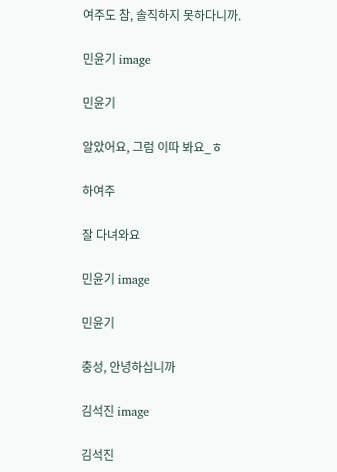여주도 참, 솔직하지 못하다니까.

민윤기 image

민윤기

알았어요, 그럼 이따 봐요_ㅎ

하여주

잘 다녀와요

민윤기 image

민윤기

충성, 안녕하십니까

김석진 image

김석진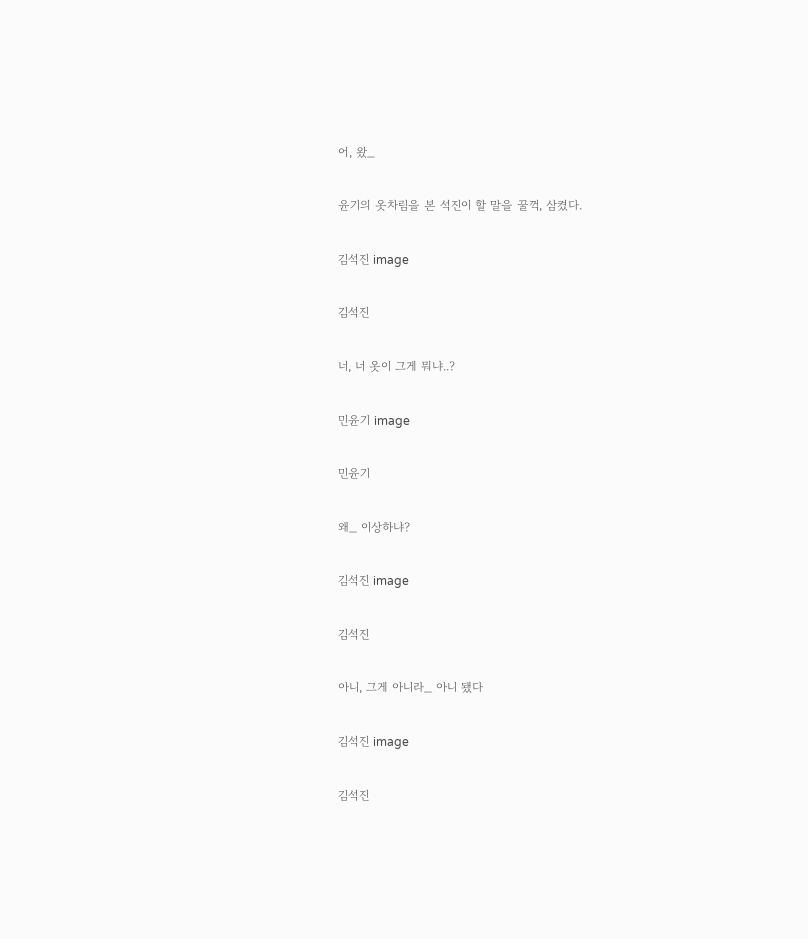어, 왔_

윤기의 옷차림을 본 석진이 할 말을 꿀꺽, 삼켰다.

김석진 image

김석진

너, 너 옷이 그게 뭐냐..?

민윤기 image

민윤기

왜_ 이상하냐?

김석진 image

김석진

아니, 그게 아니라_ 아니 됐다

김석진 image

김석진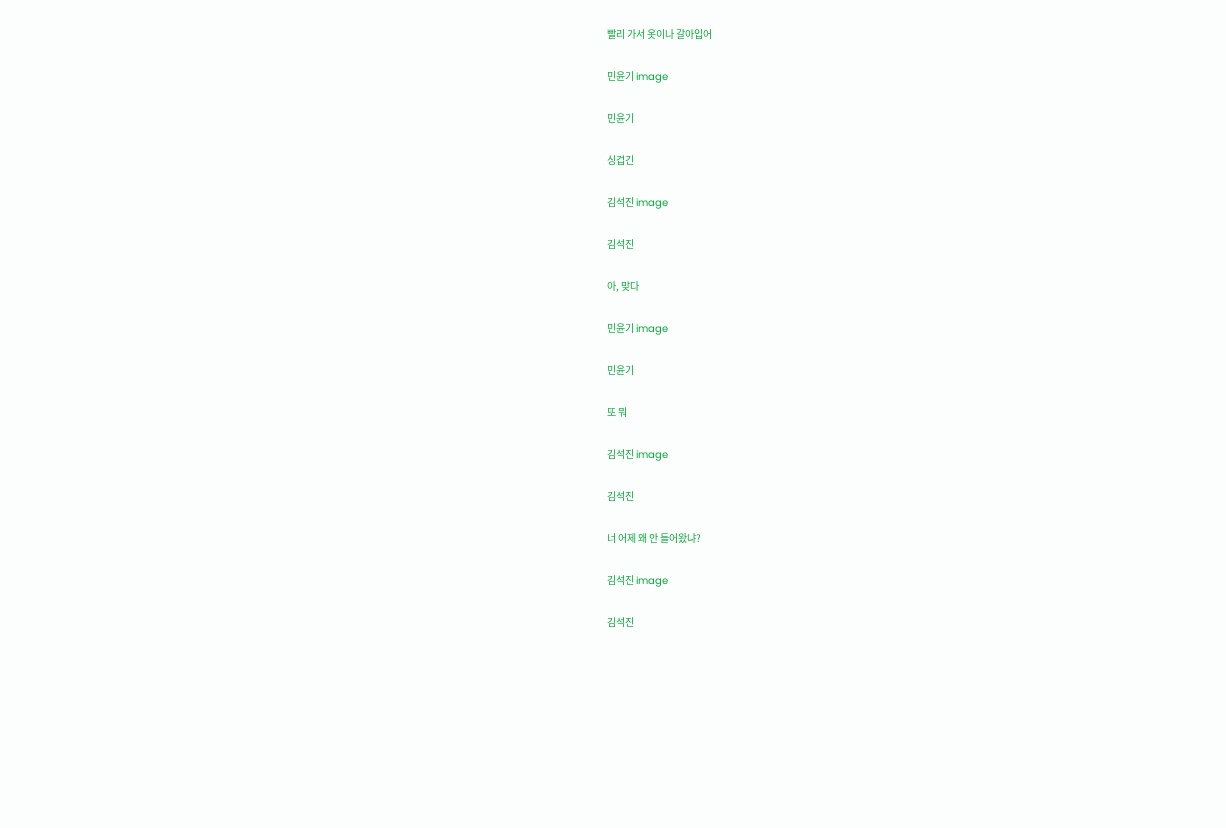빨리 가서 옷이나 갈아입어

민윤기 image

민윤기

싱겁긴

김석진 image

김석진

아, 맞다

민윤기 image

민윤기

또 뭐

김석진 image

김석진

너 어제 왜 안 들어왔냐?

김석진 image

김석진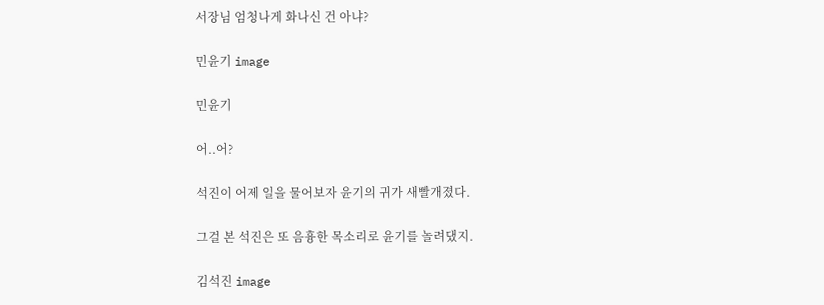서장님 엄청나게 화나신 건 아냐?

민윤기 image

민윤기

어..어?

석진이 어제 일을 물어보자 윤기의 귀가 새빨개졌다.

그걸 본 석진은 또 음흉한 목소리로 윤기를 놀려댔지.

김석진 image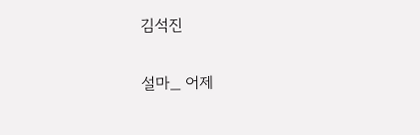김석진

설마_ 어제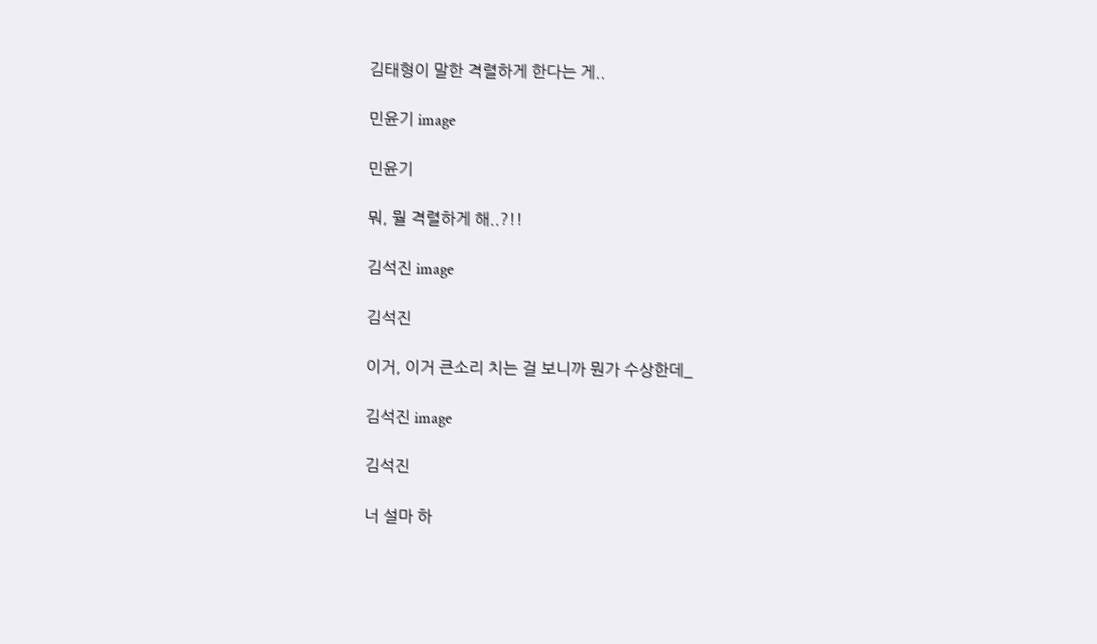김태형이 말한 격렬하게 한다는 게..

민윤기 image

민윤기

뭐, 뭘 격렬하게 해..?!!

김석진 image

김석진

이거, 이거 큰소리 치는 걸 보니까 뭔가 수상한데_

김석진 image

김석진

너 설마 하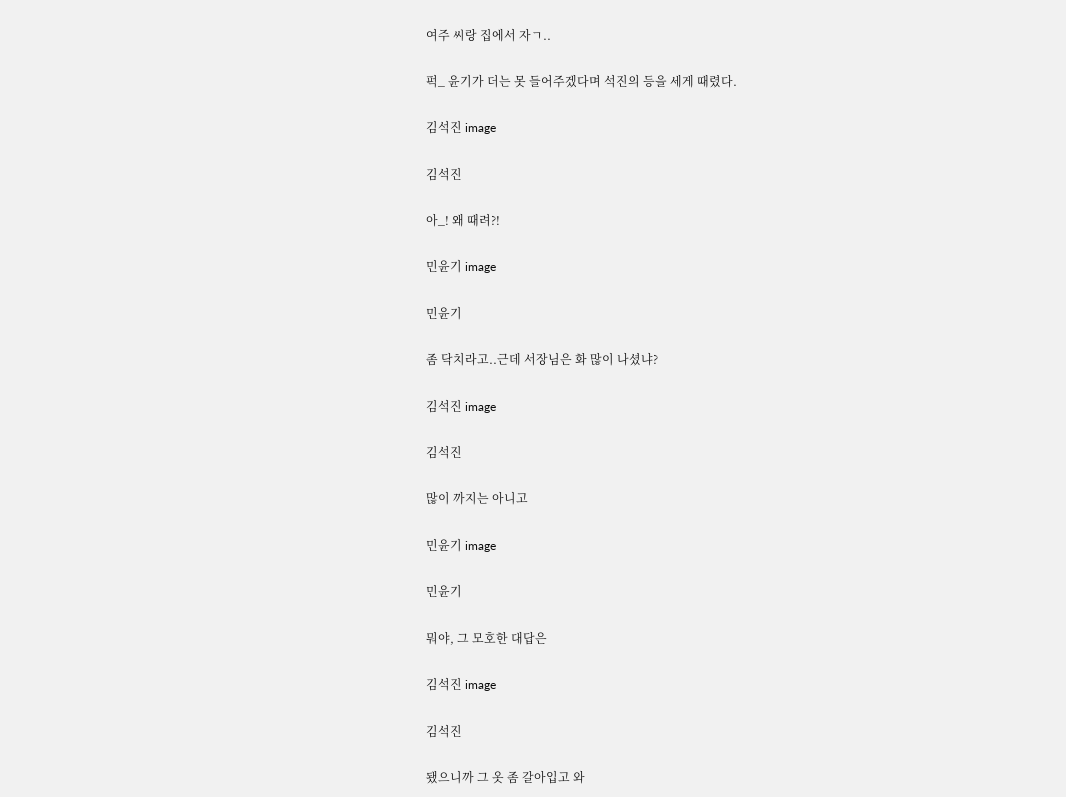여주 씨랑 집에서 자ㄱ..

퍽_ 윤기가 더는 못 들어주겠다며 석진의 등을 세게 때렸다.

김석진 image

김석진

아_! 왜 때려?!

민윤기 image

민윤기

좀 닥치라고..근데 서장님은 화 많이 나셨냐?

김석진 image

김석진

많이 까지는 아니고

민윤기 image

민윤기

뭐야, 그 모호한 대답은

김석진 image

김석진

됐으니까 그 옷 좀 갈아입고 와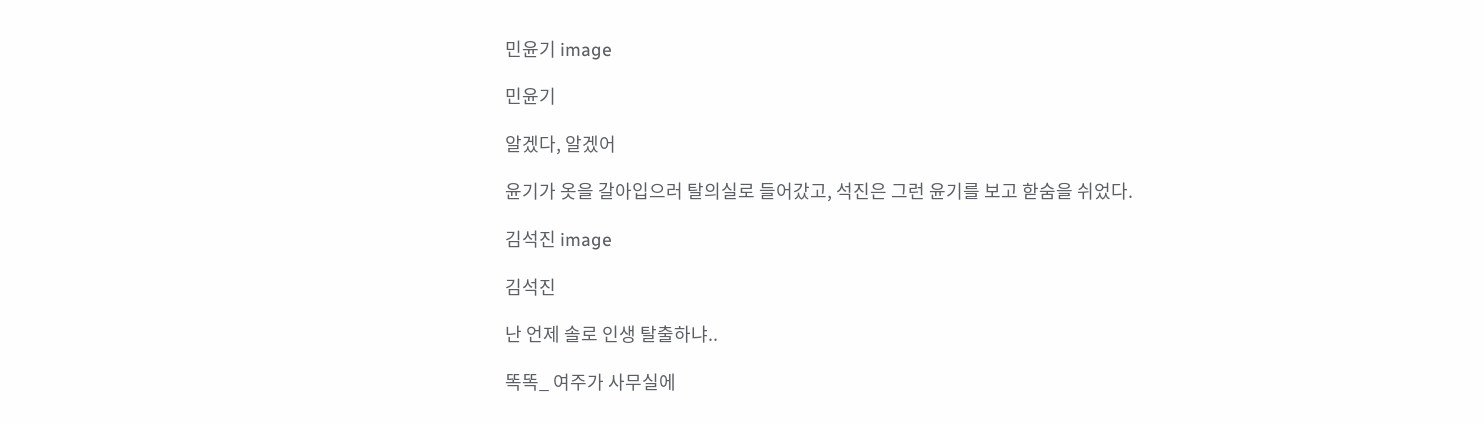민윤기 image

민윤기

알겠다, 알겠어

윤기가 옷을 갈아입으러 탈의실로 들어갔고, 석진은 그런 윤기를 보고 핟숨을 쉬었다.

김석진 image

김석진

난 언제 솔로 인생 탈출하냐..

똑똑_ 여주가 사무실에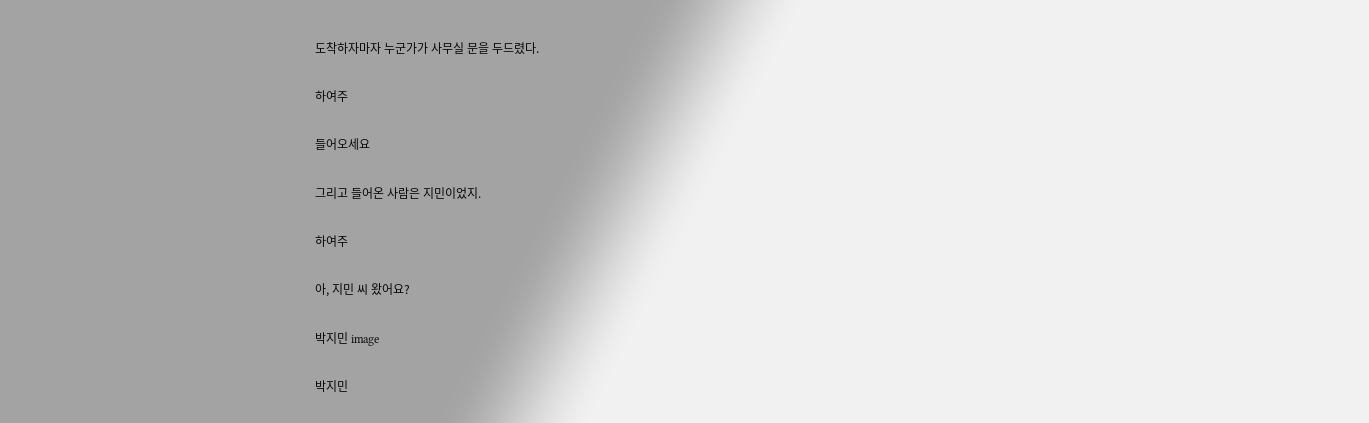도착하자마자 누군가가 사무실 문을 두드렸다.

하여주

들어오세요

그리고 들어온 사람은 지민이었지.

하여주

아, 지민 씨 왔어요?

박지민 image

박지민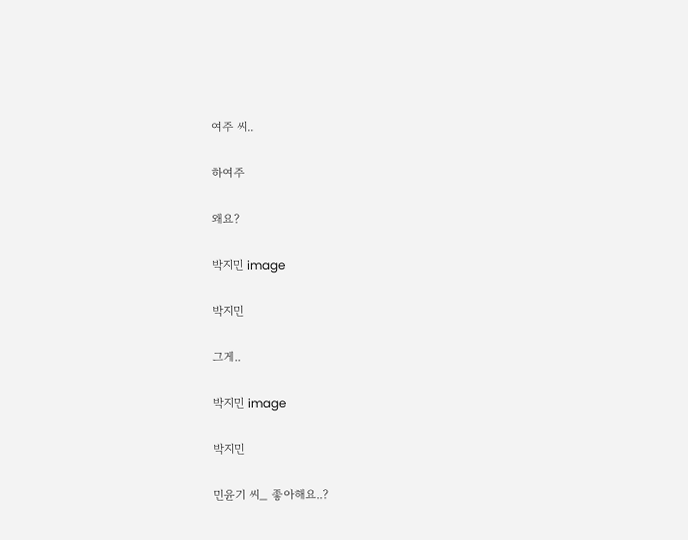여주 씨..

하여주

왜요?

박지민 image

박지민

그게..

박지민 image

박지민

민윤기 씨_ 좋아해요..?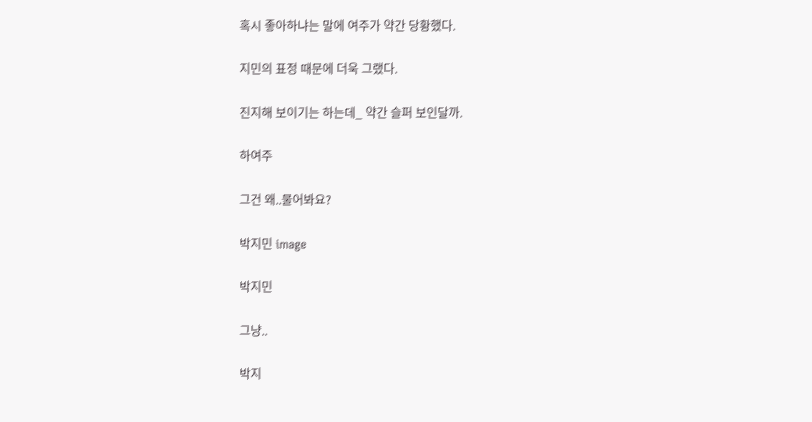혹시 좋아하냐는 말에 여주가 약간 당황했다.

지민의 표정 때문에 더욱 그랬다.

진지해 보이기는 하는데_ 약간 슬퍼 보인달까.

하여주

그건 왜..물어봐요?

박지민 image

박지민

그냥..

박지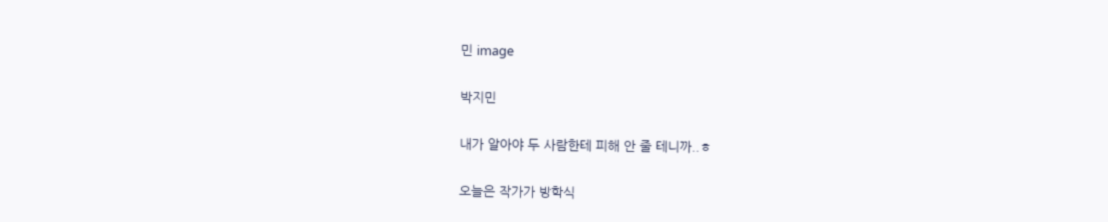민 image

박지민

내가 알아야 두 사람한테 피해 안 줄 테니까..ㅎ

오늘은 작가가 방학식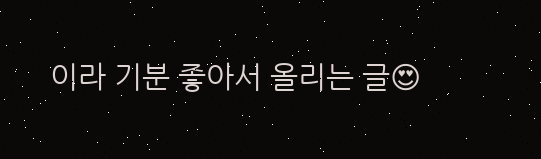이라 기분 좋아서 올리는 글😍